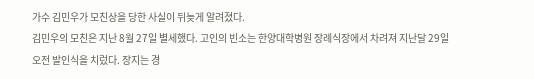가수 김민우가 모친상을 당한 사실이 뒤늦게 알려졌다.
김민우의 모친은 지난 8월 27일 별세했다. 고인의 빈소는 한양대학병원 장례식장에서 차려져 지난달 29일 오전 발인식을 치렀다. 장지는 경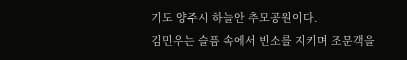기도 양주시 하늘안 추모공원이다.
김민우는 슬픔 속에서 빈소를 지키며 조문객을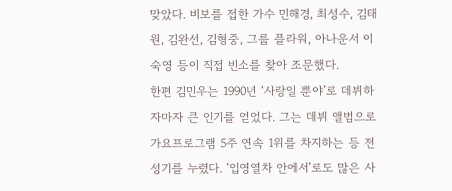맞았다. 비보를 접한 가수 민해경, 최성수, 김태원, 김완선, 김형중, 그룹 플라워, 아나운서 이숙영 등이 직접 빈소를 찾아 조문했다.
한편 김민우는 1990년 ‘사랑일 뿐야’로 데뷔하자마자 큰 인기를 얻었다. 그는 데뷔 앨범으로 가요프로그램 5주 연속 1위를 차지하는 등 전성기를 누렸다. ‘입영열차 안에서’로도 많은 사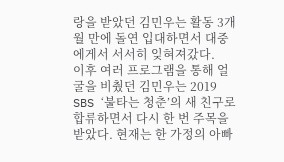랑을 받았던 김민우는 활동 3개월 만에 돌연 입대하면서 대중에게서 서서히 잊혀져갔다.
이후 여러 프로그램을 통해 얼굴을 비췄던 김민우는 2019 SBS ‘불타는 청춘’의 새 친구로 합류하면서 다시 한 번 주목을 받았다. 현재는 한 가정의 아빠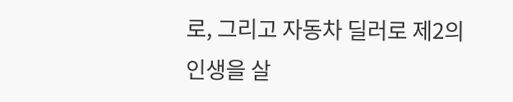로, 그리고 자동차 딜러로 제2의 인생을 살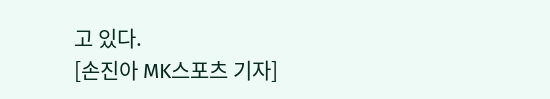고 있다.
[손진아 MK스포츠 기자]